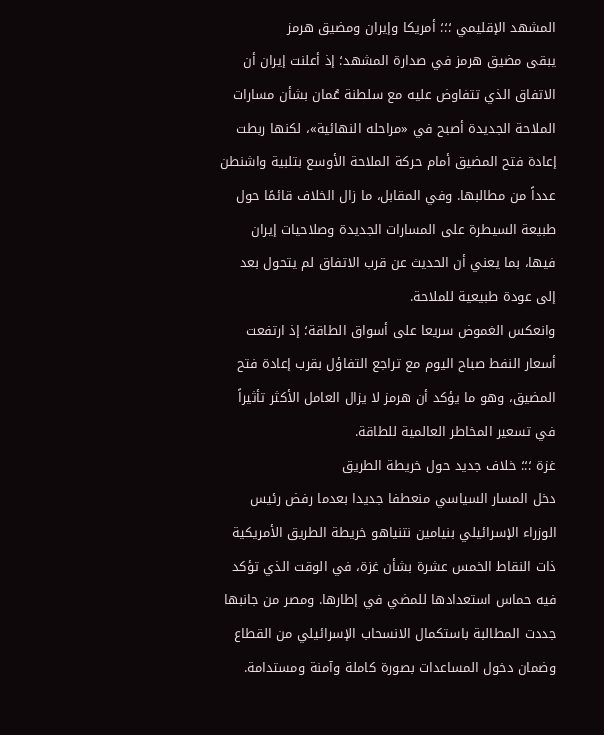المشهد الإقليمي ؛؛؛ أمريكا وإيران ومضيق هرمز
يبقى مضيق هرمز في صدارة المشهد؛ إذ أعلنت إيران أن الاتفاق الذي تتفاوض عليه مع سلطنة عُمان بشأن مسارات الملاحة الجديدة أصبح في «مراحله النهائية»، لكنها ربطت إعادة فتح المضيق أمام حركة الملاحة الأوسع بتلبية واشنطن عدداً من مطالبها. وفي المقابل، ما زال الخلاف قائمًا حول طبيعة السيطرة على المسارات الجديدة وصلاحيات إيران فيها، بما يعني أن الحديث عن قرب الاتفاق لم يتحول بعد إلى عودة طبيعية للملاحة.
وانعكس الغموض سريعا على أسواق الطاقة؛ إذ ارتفعت أسعار النفط صباح اليوم مع تراجع التفاؤل بقرب إعادة فتح المضيق، وهو ما يؤكد أن هرمز لا يزال العامل الأكثر تأثيراً في تسعير المخاطر العالمية للطاقة.
غزة ؛؛؛ خلاف جديد حول خريطة الطريق
دخل المسار السياسي منعطفا جديدا بعدما رفض رئيس الوزراء الإسرائيلي بنيامين نتنياهو خريطة الطريق الأمريكية ذات النقاط الخمس عشرة بشأن غزة، في الوقت الذي تؤكد فيه حماس استعدادها للمضي في إطارها. ومصر من جانبها جددت المطالبة باستكمال الانسحاب الإسرائيلي من القطاع وضمان دخول المساعدات بصورة كاملة وآمنة ومستدامة.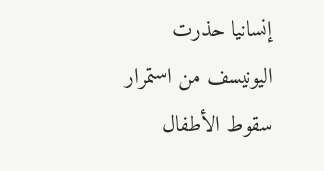إنسانيا حذرت اليونيسف من استمرار سقوط الأطفال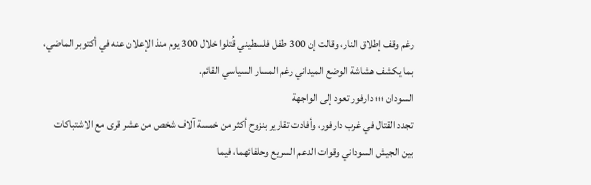رغم وقف إطلاق النار، وقالت إن 300 طفل فلسطيني قُتلوا خلال 300 يوم منذ الإعلان عنه في أكتوبر الماضي، بما يكشف هشاشة الوضع الميداني رغم المسار السياسي القائم.
السودان ؛؛؛ دارفور تعود إلى الواجهة
تجدد القتال في غرب دارفور، وأفادت تقارير بنزوح أكثر من خمسة آلاف شخص من عشر قرى مع الاشتباكات بين الجيش السوداني وقوات الدعم السريع وحلفائهما، فيما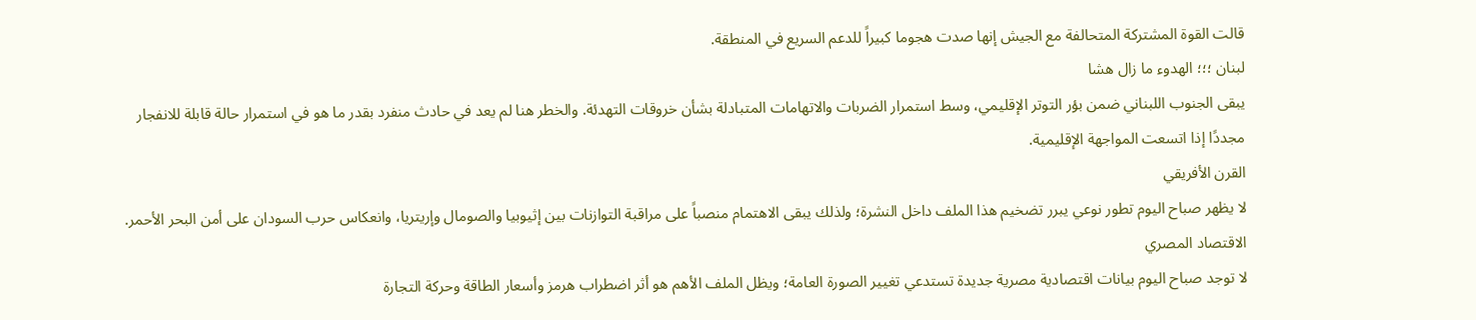قالت القوة المشتركة المتحالفة مع الجيش إنها صدت هجوما كبيراً للدعم السريع في المنطقة.
لبنان ؛؛؛ الهدوء ما زال هشا
يبقى الجنوب اللبناني ضمن بؤر التوتر الإقليمي، وسط استمرار الضربات والاتهامات المتبادلة بشأن خروقات التهدئة. والخطر هنا لم يعد في حادث منفرد بقدر ما هو في استمرار حالة قابلة للانفجار مجددًا إذا اتسعت المواجهة الإقليمية.
القرن الأفريقي
لا يظهر صباح اليوم تطور نوعي يبرر تضخيم هذا الملف داخل النشرة؛ ولذلك يبقى الاهتمام منصباً على مراقبة التوازنات بين إثيوبيا والصومال وإريتريا، وانعكاس حرب السودان على أمن البحر الأحمر.
الاقتصاد المصري
لا توجد صباح اليوم بيانات اقتصادية مصرية جديدة تستدعي تغيير الصورة العامة؛ ويظل الملف الأهم هو أثر اضطراب هرمز وأسعار الطاقة وحركة التجارة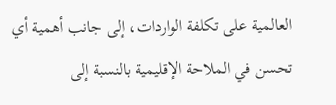العالمية على تكلفة الواردات، إلى جانب أهمية أي تحسن في الملاحة الإقليمية بالنسبة إلى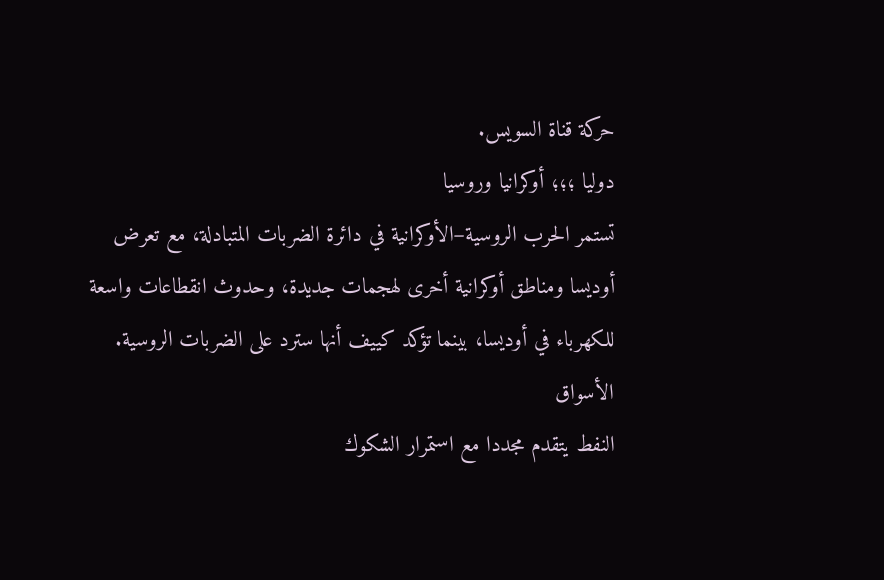حركة قناة السويس.
دوليا ؛؛؛ أوكرانيا وروسيا
تستمر الحرب الروسية–الأوكرانية في دائرة الضربات المتبادلة، مع تعرض أوديسا ومناطق أوكرانية أخرى لهجمات جديدة، وحدوث انقطاعات واسعة للكهرباء في أوديسا، بينما تؤكد كييف أنها سترد على الضربات الروسية.
الأسواق
النفط يتقدم مجددا مع استمرار الشكوك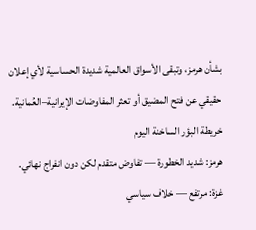بشأن هرمز، وتبقى الأسواق العالمية شديدة الحساسية لأي إعلان حقيقي عن فتح المضيق أو تعثر المفاوضات الإيرانية–العُمانية.
خريطة البؤر الساخنة اليوم
هرمز: شديد الخطورة — تفاوض متقدم لكن دون انفراج نهائي.
غزة: مرتفع — خلاف سياسي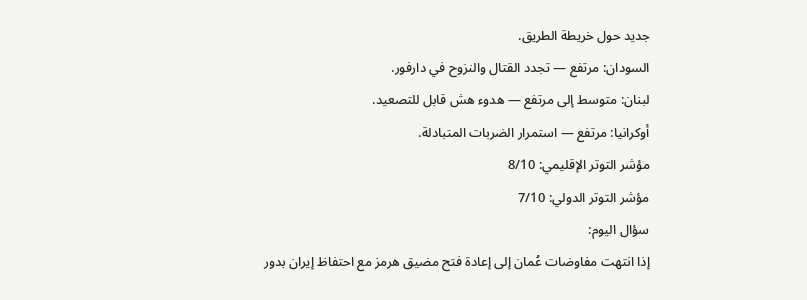جديد حول خريطة الطريق.
السودان: مرتفع — تجدد القتال والنزوح في دارفور.
لبنان: متوسط إلى مرتفع — هدوء هش قابل للتصعيد.
أوكرانيا: مرتفع — استمرار الضربات المتبادلة.
مؤشر التوتر الإقليمي: 8/10
مؤشر التوتر الدولي: 7/10
سؤال اليوم:
إذا انتهت مفاوضات عُمان إلى إعادة فتح مضيق هرمز مع احتفاظ إيران بدور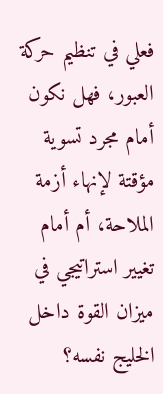فعلي في تنظيم حركة العبور، فهل نكون أمام مجرد تسوية مؤقتة لإنهاء أزمة الملاحة، أم أمام تغيير استراتيجي في ميزان القوة داخل الخليج نفسه؟